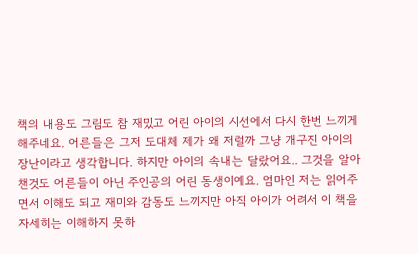책의 내용도 그림도 참 재밌고 어린 아이의 시선에서 다시 한번 느끼게 해주네요. 어른들은 그저 도대체 제가 왜 저럴까 그냥 개구진 아이의 장난이라고 생각합니다. 하지만 아이의 속내는 달랐어요.. 그것을 알아챈것도 어른들이 아닌 주인공의 어린 동생이예요. 엄마인 저는 읽어주면서 이해도 되고 재미와 감동도 느끼지만 아직 아이가 어려서 이 책을 자세히는 이해하지 못하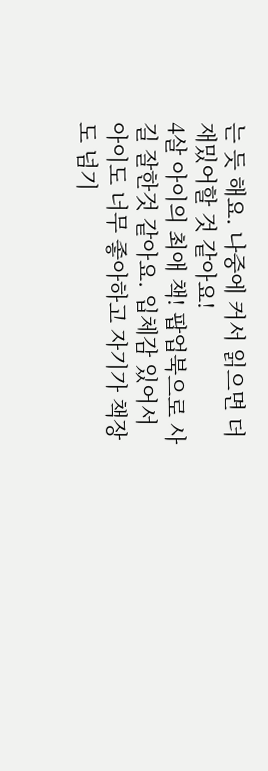는 듯 해요. 나중에 커서 읽으면 더 재밌어할 것 같아요!
4살 아이의 최애 책! 팝업북으로 사길 잘한것 같아요. 입체감 있어서 아이도 너무 좋아하고 자기가 책장도 넘기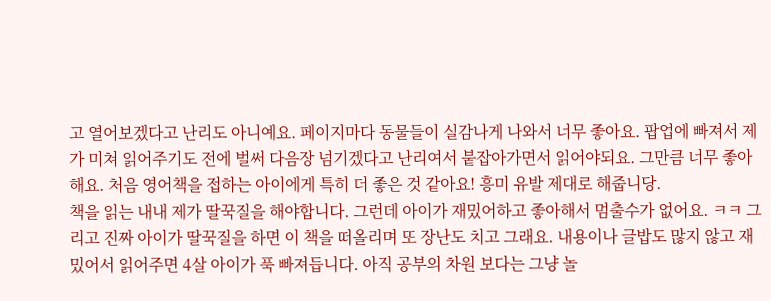고 열어보겠다고 난리도 아니예요. 페이지마다 동물들이 실감나게 나와서 너무 좋아요. 팝업에 빠져서 제가 미쳐 읽어주기도 전에 벌써 다음장 넘기겠다고 난리여서 붙잡아가면서 읽어야되요. 그만큼 너무 좋아해요. 처음 영어책을 접하는 아이에게 특히 더 좋은 것 같아요! 흥미 유발 제대로 해줍니당.
책을 읽는 내내 제가 딸꾹질을 해야합니다. 그런데 아이가 재밌어하고 좋아해서 멈출수가 없어요. ㅋㅋ 그리고 진짜 아이가 딸꾹질을 하면 이 책을 떠올리며 또 장난도 치고 그래요. 내용이나 글밥도 많지 않고 재밌어서 읽어주면 4살 아이가 푹 빠져듭니다. 아직 공부의 차원 보다는 그냥 놀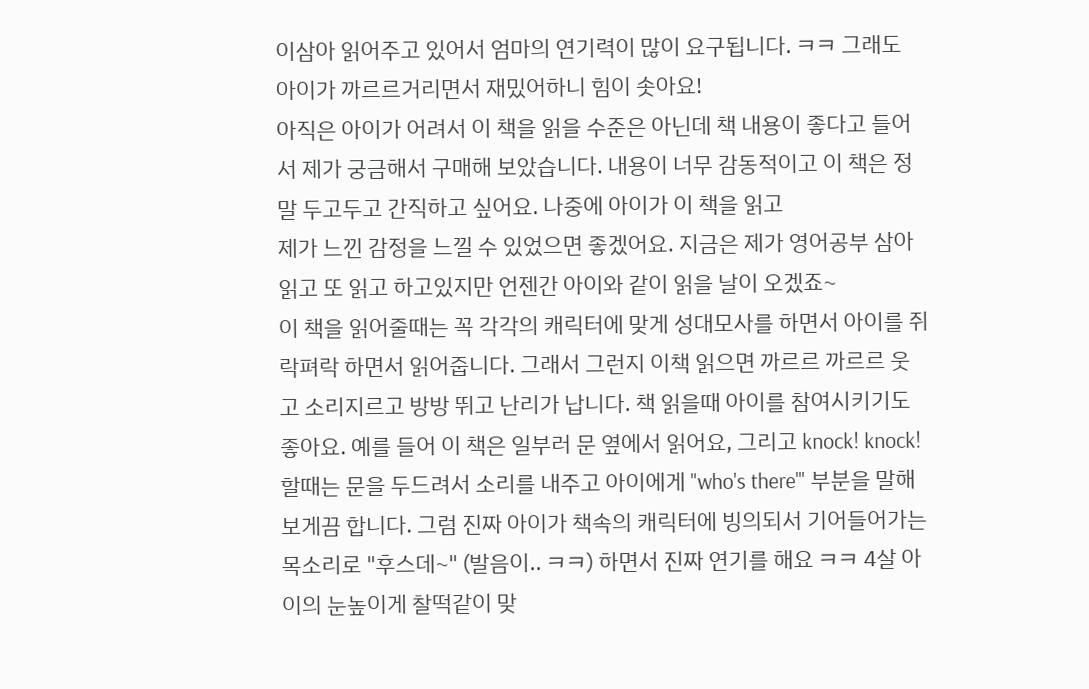이삼아 읽어주고 있어서 엄마의 연기력이 많이 요구됩니다. ㅋㅋ 그래도 아이가 까르르거리면서 재밌어하니 힘이 솟아요!
아직은 아이가 어려서 이 책을 읽을 수준은 아닌데 책 내용이 좋다고 들어서 제가 궁금해서 구매해 보았습니다. 내용이 너무 감동적이고 이 책은 정말 두고두고 간직하고 싶어요. 나중에 아이가 이 책을 읽고
제가 느낀 감정을 느낄 수 있었으면 좋겠어요. 지금은 제가 영어공부 삼아 읽고 또 읽고 하고있지만 언젠간 아이와 같이 읽을 날이 오겠죠~
이 책을 읽어줄때는 꼭 각각의 캐릭터에 맞게 성대모사를 하면서 아이를 쥐락펴락 하면서 읽어줍니다. 그래서 그런지 이책 읽으면 까르르 까르르 웃고 소리지르고 방방 뛰고 난리가 납니다. 책 읽을때 아이를 참여시키기도 좋아요. 예를 들어 이 책은 일부러 문 옆에서 읽어요, 그리고 knock! knock! 할때는 문을 두드려서 소리를 내주고 아이에게 "who's there'" 부분을 말해보게끔 합니다. 그럼 진짜 아이가 책속의 캐릭터에 빙의되서 기어들어가는 목소리로 "후스데~" (발음이.. ㅋㅋ) 하면서 진짜 연기를 해요 ㅋㅋ 4살 아이의 눈높이게 찰떡같이 맞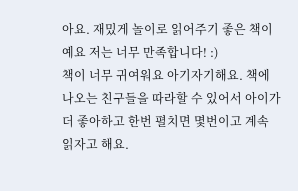아요. 재밌게 놀이로 읽어주기 좋은 책이예요 저는 너무 만족합니다! :)
책이 너무 귀여워요 아기자기해요. 책에 나오는 친구들을 따라할 수 있어서 아이가 더 좋아하고 한번 펼치면 몇번이고 계속 읽자고 해요.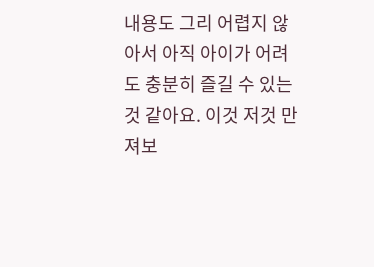내용도 그리 어렵지 않아서 아직 아이가 어려도 충분히 즐길 수 있는것 같아요. 이것 저것 만져보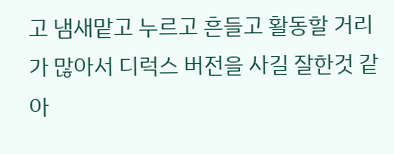고 냄새맡고 누르고 흔들고 활동할 거리가 많아서 디럭스 버전을 사길 잘한것 같아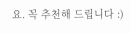요. 꼭 추천해 드립니다 :)